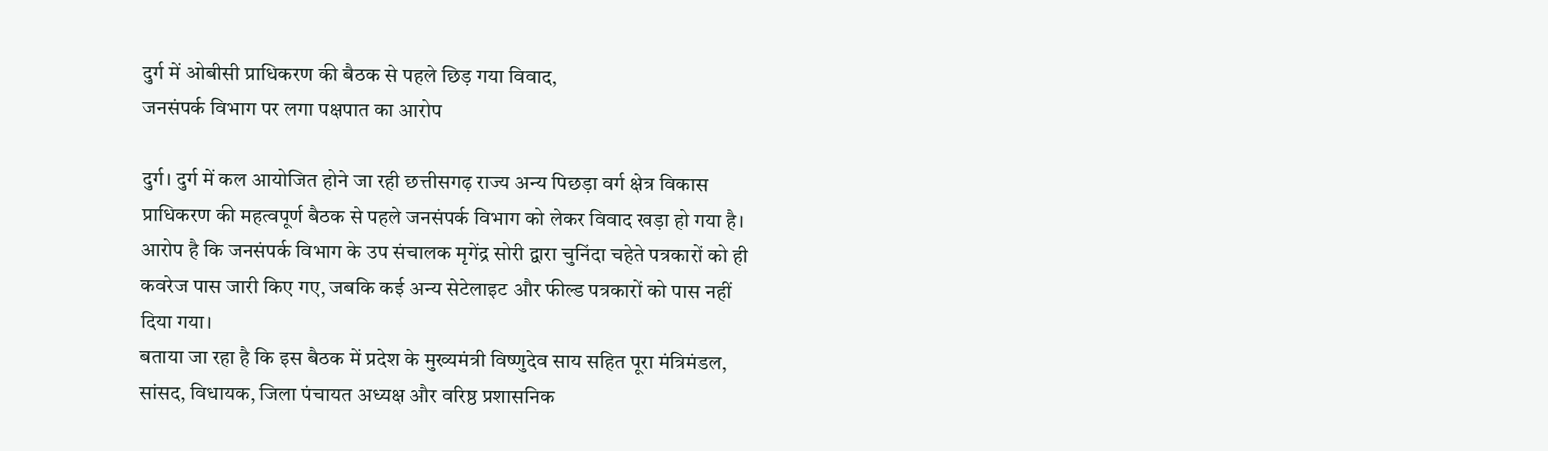दुर्ग में ओबीसी प्राधिकरण की बैठक से पहले छिड़ गया विवाद,
जनसंपर्क विभाग पर लगा पक्षपात का आरोप

दुर्ग। दुर्ग में कल आयोजित होने जा रही छत्तीसगढ़ राज्य अन्य पिछड़ा वर्ग क्षेत्र विकास प्राधिकरण की महत्वपूर्ण बैठक से पहले जनसंपर्क विभाग को लेकर विवाद खड़ा हो गया है। आरोप है कि जनसंपर्क विभाग के उप संचालक मृगेंद्र सोरी द्वारा चुनिंदा चहेते पत्रकारों को ही कवरेज पास जारी किए गए, जबकि कई अन्य सेटेलाइट और फील्ड पत्रकारों को पास नहीं दिया गया।
बताया जा रहा है कि इस बैठक में प्रदेश के मुख्यमंत्री विष्णुदेव साय सहित पूरा मंत्रिमंडल, सांसद, विधायक, जिला पंचायत अध्यक्ष और वरिष्ठ प्रशासनिक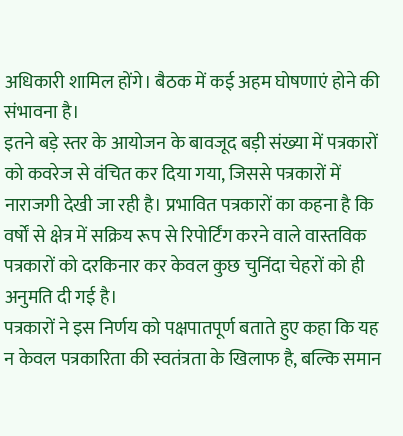अधिकारी शामिल होंगे। बैठक में कई अहम घोषणाएं होने की संभावना है।
इतने बड़े स्तर के आयोजन के बावजूद बड़ी संख्या में पत्रकारों को कवरेज से वंचित कर दिया गया, जिससे पत्रकारों में नाराजगी देखी जा रही है। प्रभावित पत्रकारों का कहना है कि वर्षों से क्षेत्र में सक्रिय रूप से रिपोर्टिंग करने वाले वास्तविक पत्रकारों को दरकिनार कर केवल कुछ चुनिंदा चेहरों को ही अनुमति दी गई है।
पत्रकारों ने इस निर्णय को पक्षपातपूर्ण बताते हुए कहा कि यह न केवल पत्रकारिता की स्वतंत्रता के खिलाफ है, बल्कि समान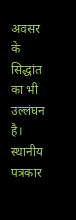अवसर के सिद्धांत का भी उल्लंघन है।
स्थानीय पत्रकार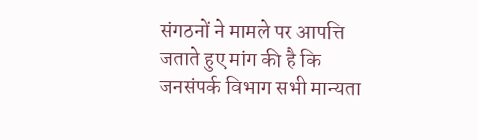संगठनों ने मामले पर आपत्ति जताते हुए मांग की है कि जनसंपर्क विभाग सभी मान्यता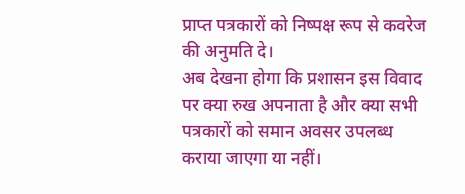प्राप्त पत्रकारों को निष्पक्ष रूप से कवरेज की अनुमति दे।
अब देखना होगा कि प्रशासन इस विवाद पर क्या रुख अपनाता है और क्या सभी पत्रकारों को समान अवसर उपलब्ध कराया जाएगा या नहीं।